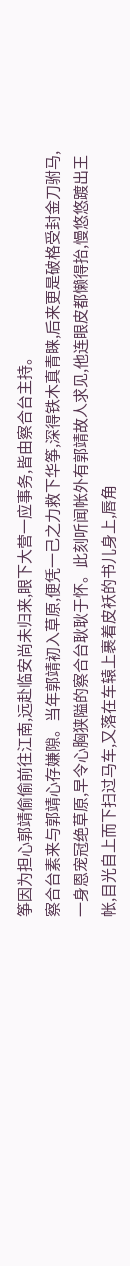筝因为担心郭靖偷偷前往江南,远赴临安尚未归来,眼下大营一应事务,皆由察合台主持。
察合台素来与郭靖心存嫌隙。当年郭靖初入草原,便凭一己之力救下华筝,深得铁木真青睐,后来更是破格受封金刀驸马,一身恩宠冠绝草原,早令心胸狭隘的察合台耿耿于怀。此刻听闻帐外有郭靖故人求见,他连眼皮都懒得抬,慢悠悠踱出王帐,目光自上而下扫过马车,又落在车辕上裹着皮袄的书儿身上,唇角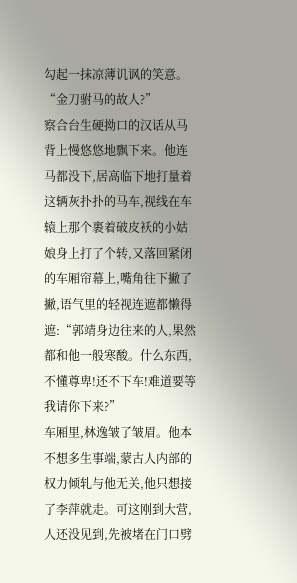勾起一抹凉薄讥讽的笑意。
“金刀驸马的故人?”
察合台生硬拗口的汉话从马背上慢悠悠地飘下来。他连马都没下,居高临下地打量着这辆灰扑扑的马车,视线在车辕上那个裹着破皮袄的小姑娘身上打了个转,又落回紧闭的车厢帘幕上,嘴角往下撇了撇,语气里的轻视连遮都懒得遮:“郭靖身边往来的人,果然都和他一般寒酸。什么东西,不懂尊卑!还不下车!难道要等我请你下来?”
车厢里,林逸皱了皱眉。他本不想多生事端,蒙古人内部的权力倾轧与他无关,他只想接了李萍就走。可这刚到大营,人还没见到,先被堵在门口劈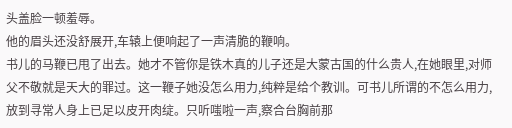头盖脸一顿羞辱。
他的眉头还没舒展开,车辕上便响起了一声清脆的鞭响。
书儿的马鞭已甩了出去。她才不管你是铁木真的儿子还是大蒙古国的什么贵人,在她眼里,对师父不敬就是天大的罪过。这一鞭子她没怎么用力,纯粹是给个教训。可书儿所谓的不怎么用力,放到寻常人身上已足以皮开肉绽。只听嗤啦一声,察合台胸前那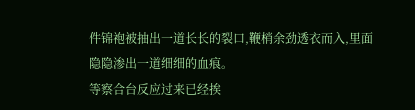件锦袍被抽出一道长长的裂口,鞭梢余劲透衣而入,里面隐隐渗出一道细细的血痕。
等察合台反应过来已经挨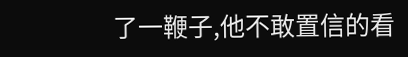了一鞭子,他不敢置信的看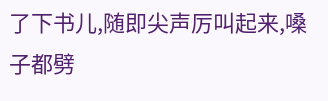了下书儿,随即尖声厉叫起来,嗓子都劈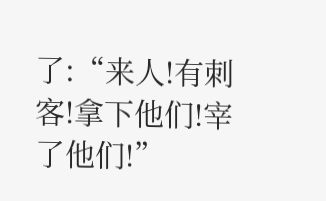了:“来人!有刺客!拿下他们!宰了他们!”